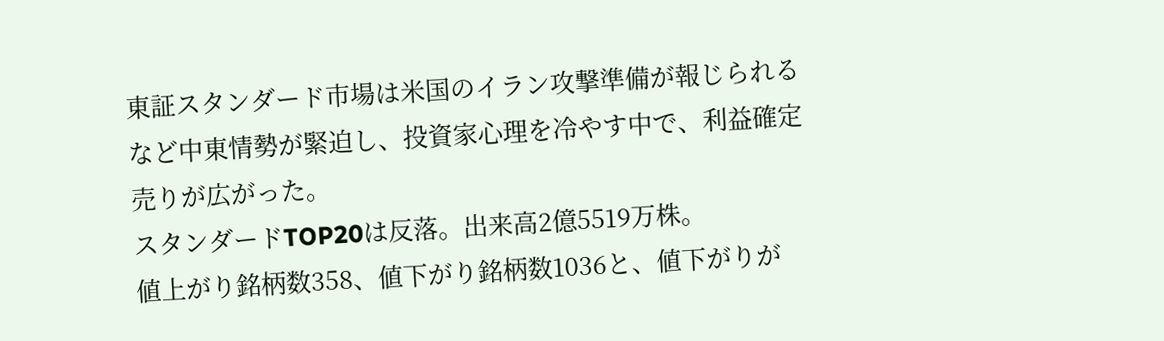東証スタンダード市場は米国のイラン攻撃準備が報じられるなど中東情勢が緊迫し、投資家心理を冷やす中で、利益確定売りが広がった。
スタンダードTOP20は反落。出来高2億5519万株。
値上がり銘柄数358、値下がり銘柄数1036と、値下がりが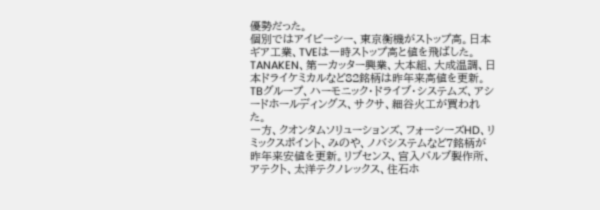優勢だった。
個別ではアイビーシー、東京衡機がストップ高。日本ギア工業、TVEは一時ストップ高と値を飛ばした。TANAKEN、第一カッター興業、大本組、大成温調、日本ドライケミカルなど82銘柄は昨年来高値を更新。TBグループ、ハーモニック・ドライブ・システムズ、アシードホールディングス、サクサ、細谷火工が買われた。
一方、クオンタムソリューションズ、フォーシーズHD、リミックスポイント、みのや、ノバシステムなど7銘柄が昨年来安値を更新。リブセンス、宮入バルブ製作所、アテクト、太洋テクノレックス、住石ホ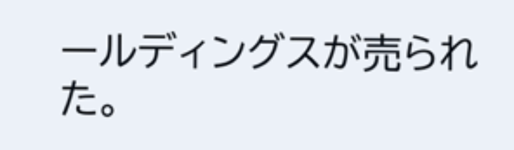ールディングスが売られた。